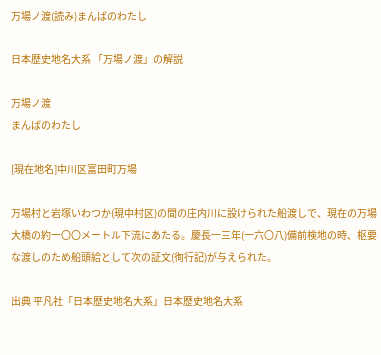万場ノ渡(読み)まんばのわたし

日本歴史地名大系 「万場ノ渡」の解説

万場ノ渡
まんばのわたし

[現在地名]中川区富田町万場

万場村と岩塚いわつか(現中村区)の間の庄内川に設けられた船渡しで、現在の万場大橋の約一〇〇メートル下流にあたる。慶長一三年(一六〇八)備前検地の時、枢要な渡しのため船頭給として次の証文(徇行記)が与えられた。

出典 平凡社「日本歴史地名大系」日本歴史地名大系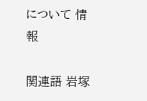について 情報

関連語 岩塚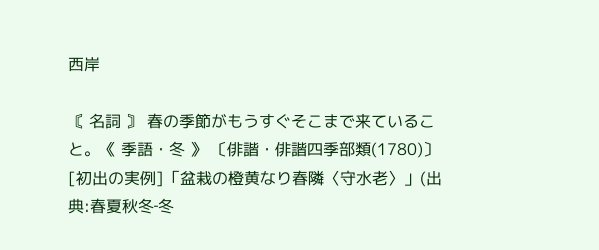西岸

〘 名詞 〙 春の季節がもうすぐそこまで来ていること。《 季語・冬 》 〔俳諧・俳諧四季部類(1780)〕[初出の実例]「盆栽の橙黄なり春隣〈守水老〉」(出典:春夏秋冬‐冬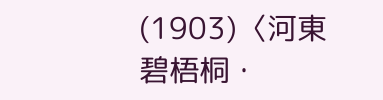(1903)〈河東碧梧桐・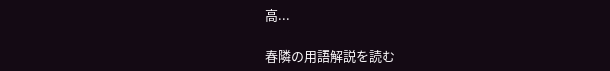高...

春隣の用語解説を読む